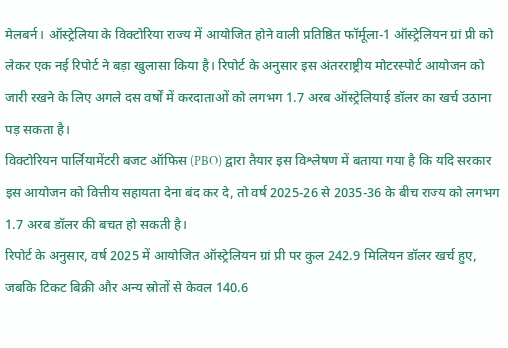मेलबर्न। ऑस्ट्रेलिया के विक्टोरिया राज्य में आयोजित होने वाली प्रतिष्ठित फॉर्मूला-1 ऑस्ट्रेलियन ग्रां प्री को लेकर एक नई रिपोर्ट ने बड़ा खुलासा किया है। रिपोर्ट के अनुसार इस अंतरराष्ट्रीय मोटरस्पोर्ट आयोजन को जारी रखने के लिए अगले दस वर्षों में करदाताओं को लगभग 1.7 अरब ऑस्ट्रेलियाई डॉलर का खर्च उठाना पड़ सकता है।
विक्टोरियन पार्लियामेंटरी बजट ऑफिस (PBO) द्वारा तैयार इस विश्लेषण में बताया गया है कि यदि सरकार इस आयोजन को वित्तीय सहायता देना बंद कर दे, तो वर्ष 2025-26 से 2035-36 के बीच राज्य को लगभग 1.7 अरब डॉलर की बचत हो सकती है।
रिपोर्ट के अनुसार, वर्ष 2025 में आयोजित ऑस्ट्रेलियन ग्रां प्री पर कुल 242.9 मिलियन डॉलर खर्च हुए, जबकि टिकट बिक्री और अन्य स्रोतों से केवल 140.6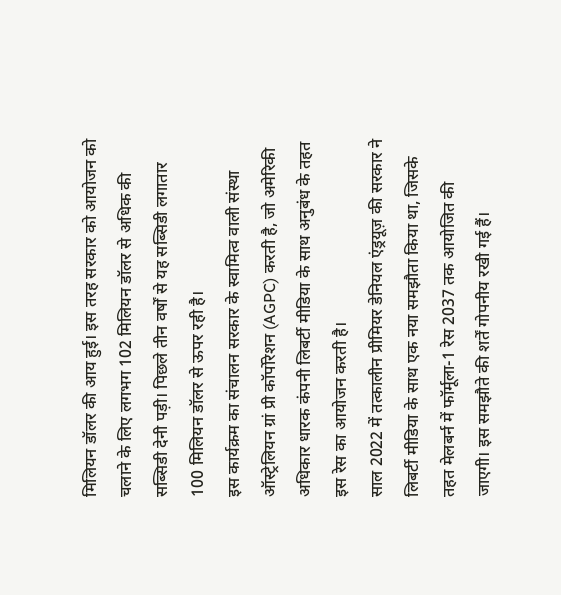मिलियन डॉलर की आय हुई। इस तरह सरकार को आयोजन को चलाने के लिए लगभग 102 मिलियन डॉलर से अधिक की सब्सिडी देनी पड़ी। पिछले तीन वर्षों से यह सब्सिडी लगातार 100 मिलियन डॉलर से ऊपर रही है।
इस कार्यक्रम का संचालन सरकार के स्वामित्व वाली संस्था ऑस्ट्रेलियन ग्रां प्री कॉर्पोरेशन (AGPC) करती है, जो अमेरिकी अधिकार धारक कंपनी लिबर्टी मीडिया के साथ अनुबंध के तहत इस रेस का आयोजन करती है।
साल 2022 में तत्कालीन प्रीमियर डेनियल एंड्रयूज़ की सरकार ने लिबर्टी मीडिया के साथ एक नया समझौता किया था, जिसके तहत मेलबर्न में फॉर्मूला-1 रेस 2037 तक आयोजित की जाएगी। इस समझौते की शर्तें गोपनीय रखी गई हैं।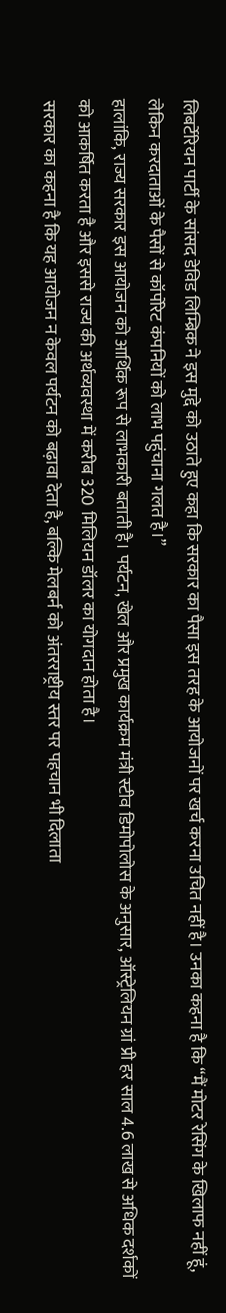लिबर्टेरियन पार्टी के सांसद डेविड लिम्ब्रिक ने इस मुद्दे को उठाते हुए कहा कि सरकार का पैसा इस तरह के आयोजनों पर खर्च करना उचित नहीं है। उनका कहना है कि “मैं मोटर रेसिंग के खिलाफ नहीं हूं, लेकिन करदाताओं के पैसों से कॉर्पोरेट कंपनियों को लाभ पहुंचाना गलत है।”
हालांकि, राज्य सरकार इस आयोजन को आर्थिक रूप से लाभकारी बताती है। पर्यटन, खेल और प्रमुख कार्यक्रम मंत्री स्टीव डिमोपोलोस के अनुसार, ऑस्ट्रेलियन ग्रां प्री हर साल 4.6 लाख से अधिक दर्शकों को आकर्षित करता है और इससे राज्य की अर्थव्यवस्था में करीब 320 मिलियन डॉलर का योगदान होता है।
सरकार का कहना है कि यह आयोजन न केवल पर्यटन को बढ़ावा देता है, बल्कि मेलबर्न को अंतरराष्ट्रीय स्तर पर पहचान भी दिलाता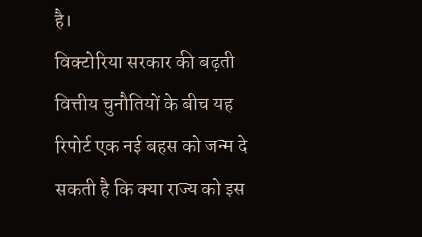है।
विक्टोरिया सरकार की बढ़ती वित्तीय चुनौतियों के बीच यह रिपोर्ट एक नई बहस को जन्म दे सकती है कि क्या राज्य को इस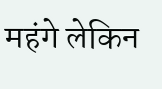महंगे लेकिन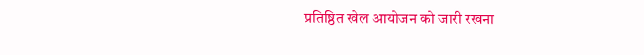प्रतिष्ठित खेल आयोजन को जारी रखना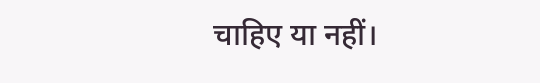चाहिए या नहीं।